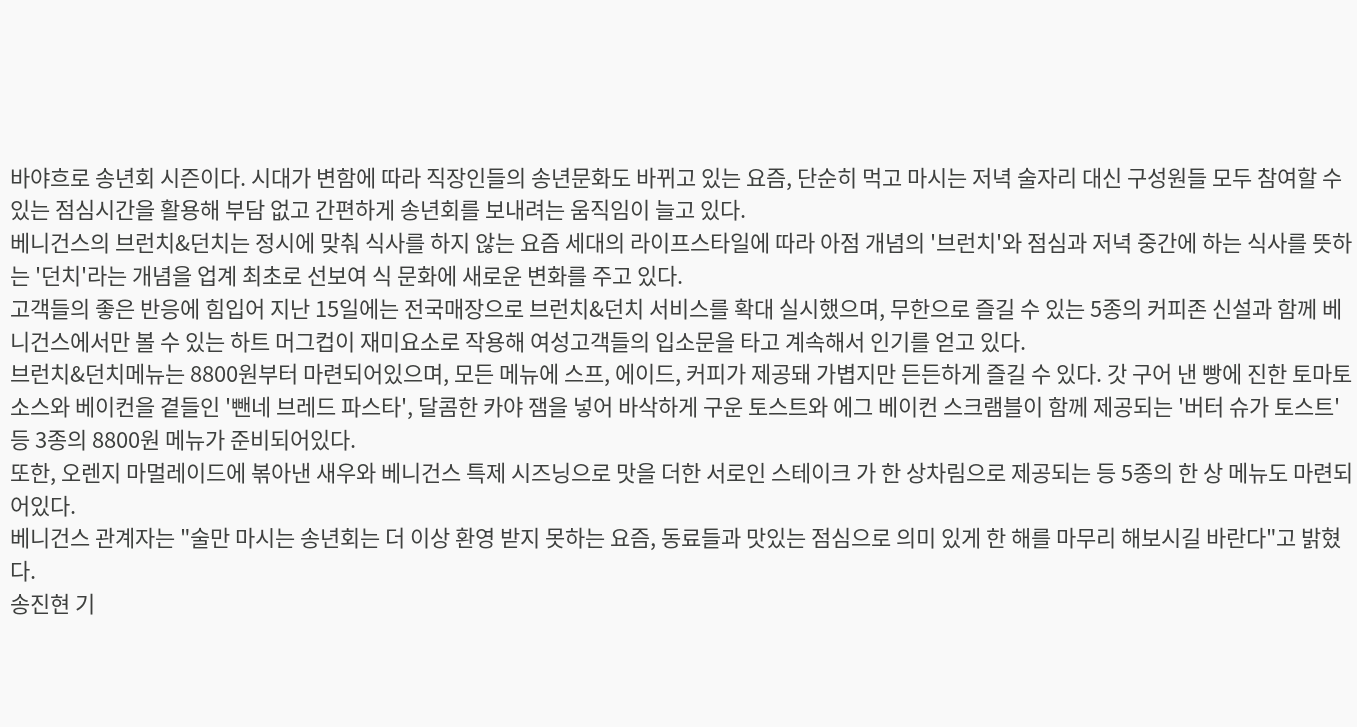바야흐로 송년회 시즌이다. 시대가 변함에 따라 직장인들의 송년문화도 바뀌고 있는 요즘, 단순히 먹고 마시는 저녁 술자리 대신 구성원들 모두 참여할 수 있는 점심시간을 활용해 부담 없고 간편하게 송년회를 보내려는 움직임이 늘고 있다.
베니건스의 브런치&던치는 정시에 맞춰 식사를 하지 않는 요즘 세대의 라이프스타일에 따라 아점 개념의 '브런치'와 점심과 저녁 중간에 하는 식사를 뜻하는 '던치'라는 개념을 업계 최초로 선보여 식 문화에 새로운 변화를 주고 있다.
고객들의 좋은 반응에 힘입어 지난 15일에는 전국매장으로 브런치&던치 서비스를 확대 실시했으며, 무한으로 즐길 수 있는 5종의 커피존 신설과 함께 베니건스에서만 볼 수 있는 하트 머그컵이 재미요소로 작용해 여성고객들의 입소문을 타고 계속해서 인기를 얻고 있다.
브런치&던치메뉴는 8800원부터 마련되어있으며, 모든 메뉴에 스프, 에이드, 커피가 제공돼 가볍지만 든든하게 즐길 수 있다. 갓 구어 낸 빵에 진한 토마토소스와 베이컨을 곁들인 '뺀네 브레드 파스타', 달콤한 카야 잼을 넣어 바삭하게 구운 토스트와 에그 베이컨 스크램블이 함께 제공되는 '버터 슈가 토스트' 등 3종의 8800원 메뉴가 준비되어있다.
또한, 오렌지 마멀레이드에 볶아낸 새우와 베니건스 특제 시즈닝으로 맛을 더한 서로인 스테이크 가 한 상차림으로 제공되는 등 5종의 한 상 메뉴도 마련되어있다.
베니건스 관계자는 "술만 마시는 송년회는 더 이상 환영 받지 못하는 요즘, 동료들과 맛있는 점심으로 의미 있게 한 해를 마무리 해보시길 바란다"고 밝혔다.
송진현 기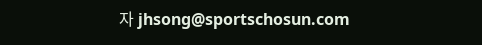자 jhsong@sportschosun.com